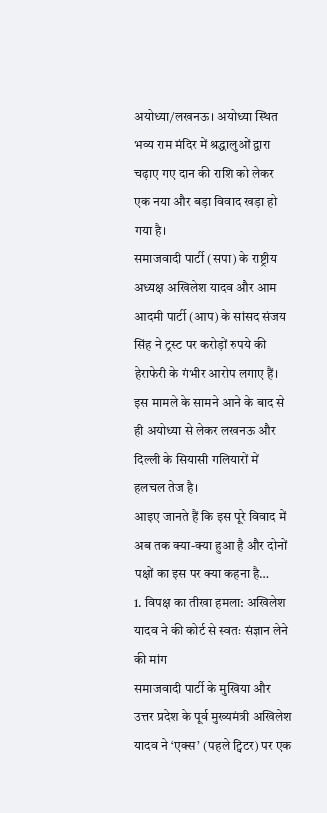अयोध्या/लखनऊ। अयोध्या स्थित भव्य राम मंदिर में श्रद्धालुओं द्वारा चढ़ाए गए दान की राशि को लेकर एक नया और बड़ा विवाद खड़ा हो गया है।
समाजवादी पार्टी (सपा) के राष्ट्रीय अध्यक्ष अखिलेश यादव और आम आदमी पार्टी (आप) के सांसद संजय सिंह ने ट्रस्ट पर करोड़ों रुपये की हेराफेरी के गंभीर आरोप लगाए हैं। इस मामले के सामने आने के बाद से ही अयोध्या से लेकर लखनऊ और दिल्ली के सियासी गलियारों में हलचल तेज है।
आइए जानते हैं कि इस पूरे विवाद में अब तक क्या-क्या हुआ है और दोनों पक्षों का इस पर क्या कहना है…
1. विपक्ष का तीखा हमला: अखिलेश यादव ने की कोर्ट से स्वतः संज्ञान लेने की मांग
समाजवादी पार्टी के मुखिया और उत्तर प्रदेश के पूर्व मुख्यमंत्री अखिलेश यादव ने ‘एक्स’ (पहले ट्विटर) पर एक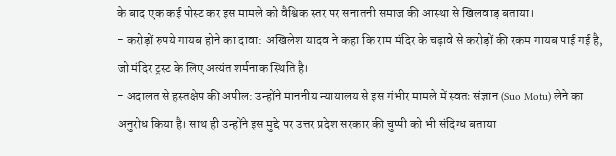के बाद एक कई पोस्ट कर इस मामले को वैश्विक स्तर पर सनातनी समाज की आस्था से खिलवाड़ बताया।
- करोड़ों रुपये गायब होने का दावा: अखिलेश यादव ने कहा कि राम मंदिर के चढ़ावे से करोड़ों की रकम गायब पाई गई है, जो मंदिर ट्रस्ट के लिए अत्यंत शर्मनाक स्थिति है।
- अदालत से हस्तक्षेप की अपील: उन्होंने माननीय न्यायालय से इस गंभीर मामले में स्वतः संज्ञान (Suo Motu) लेने का अनुरोध किया है। साथ ही उन्होंने इस मुद्दे पर उत्तर प्रदेश सरकार की चुप्पी को भी संदिग्ध बताया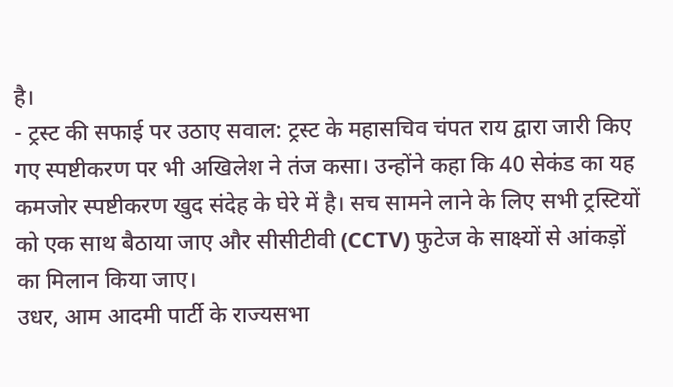है।
- ट्रस्ट की सफाई पर उठाए सवाल: ट्रस्ट के महासचिव चंपत राय द्वारा जारी किए गए स्पष्टीकरण पर भी अखिलेश ने तंज कसा। उन्होंने कहा कि 40 सेकंड का यह कमजोर स्पष्टीकरण खुद संदेह के घेरे में है। सच सामने लाने के लिए सभी ट्रस्टियों को एक साथ बैठाया जाए और सीसीटीवी (CCTV) फुटेज के साक्ष्यों से आंकड़ों का मिलान किया जाए।
उधर, आम आदमी पार्टी के राज्यसभा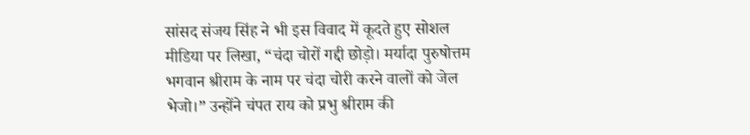सांसद संजय सिंह ने भी इस विवाद में कूदते हुए सोशल मीडिया पर लिखा, “चंदा चोरों गद्दी छोड़ो। मर्यादा पुरुषोत्तम भगवान श्रीराम के नाम पर चंदा चोरी करने वालों को जेल भेजो।” उन्होंने चंपत राय को प्रभु श्रीराम की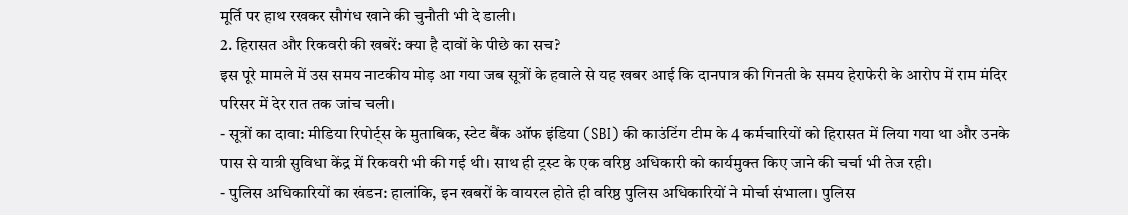मूर्ति पर हाथ रखकर सौगंध खाने की चुनौती भी दे डाली।
2. हिरासत और रिकवरी की खबरें: क्या है दावों के पीछे का सच?
इस पूरे मामले में उस समय नाटकीय मोड़ आ गया जब सूत्रों के हवाले से यह खबर आई कि दानपात्र की गिनती के समय हेराफेरी के आरोप में राम मंदिर परिसर में देर रात तक जांच चली।
- सूत्रों का दावा: मीडिया रिपोर्ट्स के मुताबिक, स्टेट बैंक ऑफ इंडिया (SBI) की काउंटिंग टीम के 4 कर्मचारियों को हिरासत में लिया गया था और उनके पास से यात्री सुविधा केंद्र में रिकवरी भी की गई थी। साथ ही ट्रस्ट के एक वरिष्ठ अधिकारी को कार्यमुक्त किए जाने की चर्चा भी तेज रही।
- पुलिस अधिकारियों का खंडन: हालांकि, इन खबरों के वायरल होते ही वरिष्ठ पुलिस अधिकारियों ने मोर्चा संभाला। पुलिस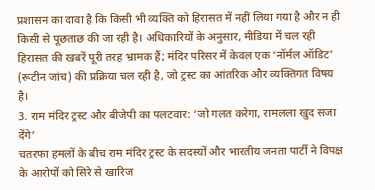प्रशासन का दावा है कि किसी भी व्यक्ति को हिरासत में नहीं लिया गया है और न ही किसी से पूछताछ की जा रही है। अधिकारियों के अनुसार, मीडिया में चल रही हिरासत की खबरें पूरी तरह भ्रामक हैं; मंदिर परिसर में केवल एक ‘नॉर्मल ऑडिट’ (रूटीन जांच) की प्रक्रिया चल रही है, जो ट्रस्ट का आंतरिक और व्यक्तिगत विषय है।
3. राम मंदिर ट्रस्ट और बीजेपी का पलटवार: ‘जो गलत करेगा, रामलला खुद सजा देंगे’
चतरफा हमलों के बीच राम मंदिर ट्रस्ट के सदस्यों और भारतीय जनता पार्टी ने विपक्ष के आरोपों को सिरे से खारिज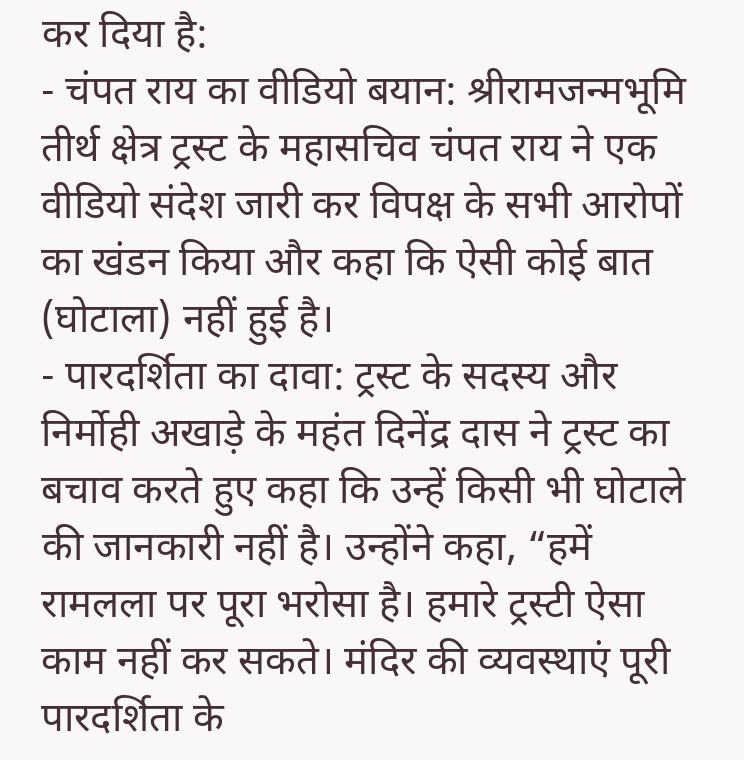कर दिया है:
- चंपत राय का वीडियो बयान: श्रीरामजन्मभूमि तीर्थ क्षेत्र ट्रस्ट के महासचिव चंपत राय ने एक वीडियो संदेश जारी कर विपक्ष के सभी आरोपों का खंडन किया और कहा कि ऐसी कोई बात (घोटाला) नहीं हुई है।
- पारदर्शिता का दावा: ट्रस्ट के सदस्य और निर्मोही अखाड़े के महंत दिनेंद्र दास ने ट्रस्ट का बचाव करते हुए कहा कि उन्हें किसी भी घोटाले की जानकारी नहीं है। उन्होंने कहा, “हमें रामलला पर पूरा भरोसा है। हमारे ट्रस्टी ऐसा काम नहीं कर सकते। मंदिर की व्यवस्थाएं पूरी पारदर्शिता के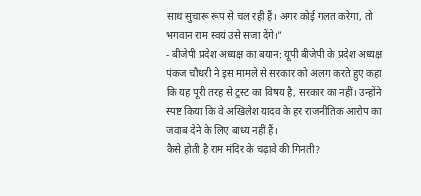साथ सुचारू रूप से चल रही हैं। अगर कोई गलत करेगा, तो भगवान राम स्वयं उसे सजा देंगे।”
- बीजेपी प्रदेश अध्यक्ष का बयान: यूपी बीजेपी के प्रदेश अध्यक्ष पंकज चौधरी ने इस मामले से सरकार को अलग करते हुए कहा कि यह पूरी तरह से ट्रस्ट का विषय है, सरकार का नहीं। उन्होंने स्पष्ट किया कि वे अखिलेश यादव के हर राजनीतिक आरोप का जवाब देने के लिए बाध्य नहीं हैं।
कैसे होती है राम मंदिर के चढ़ावे की गिनती?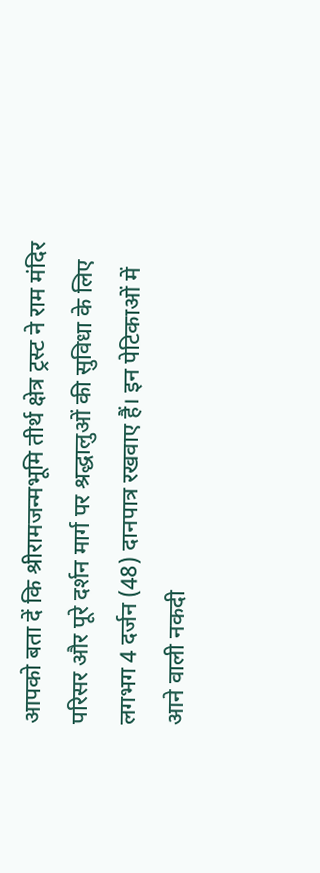आपको बता दें कि श्रीरामजन्मभूमि तीर्थ क्षेत्र ट्रस्ट ने राम मंदिर परिसर और पूरे दर्शन मार्ग पर श्रद्धालुओं की सुविधा के लिए लगभग 4 दर्जन (48) दानपात्र रखवाए हैं। इन पेटिकाओं में आने वाली नकदी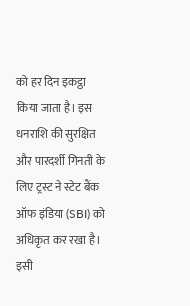को हर दिन इकट्ठा किया जाता है। इस धनराशि की सुरक्षित और पारदर्शी गिनती के लिए ट्रस्ट ने स्टेट बैंक ऑफ इंडिया (SBI) को अधिकृत कर रखा है। इसी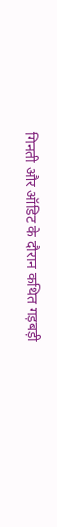गिनती और ऑडिट के दौरान कथित गड़बड़ी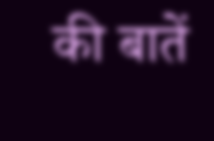की बातें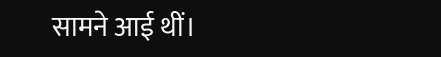सामने आई थीं।